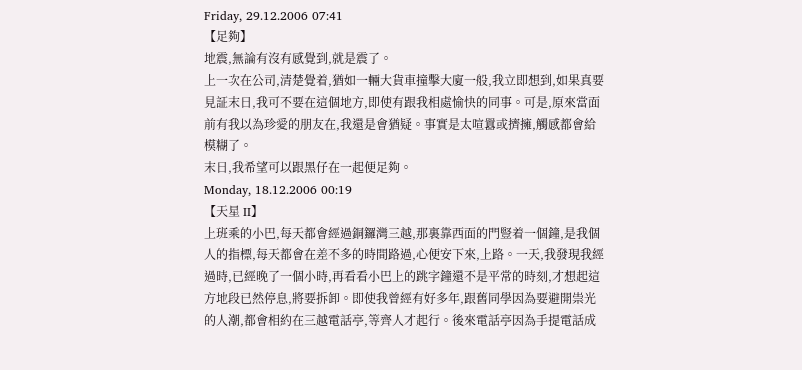Friday, 29.12.2006 07:41
【足夠】
地震,無論有沒有感覺到,就是震了。
上一次在公司,清楚覺着,猶如一輛大貨車撞擊大廈一般,我立即想到,如果真要見証末日,我可不要在這個地方,即使有跟我相處愉快的同事。可是,原來當面前有我以為珍愛的朋友在,我還是會猶疑。事實是太喧囂或擠擁,觸感都會給模糊了。
末日,我希望可以跟黑仔在一起便足夠。
Monday, 18.12.2006 00:19
【天星 II】
上班乘的小巴,每天都會經過銅鑼灣三越,那裏靠西面的門豎着一個鐘,是我個人的指標,每天都會在差不多的時間路過,心便安下來,上路。一天,我發現我經過時,已經晚了一個小時,再看看小巴上的跳字鐘還不是平常的時刻,才想起這方地段已然停息,將要拆卸。即使我曾經有好多年,跟舊同學因為要避開祟光的人潮,都會相約在三越電話亭,等齊人才起行。後來電話亭因為手提電話成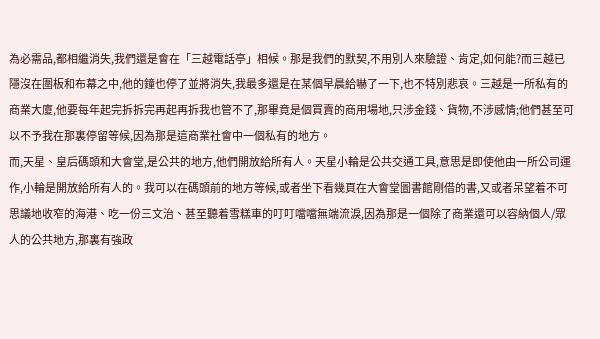為必需品,都相繼消失,我們還是會在「三越電話亭」相候。那是我們的默契,不用別人來驗證、肯定,如何能?而三越已隱沒在圍板和布幕之中,他的鐘也停了並將消失,我最多還是在某個早晨給嚇了一下,也不特別悲哀。三越是一所私有的商業大廈,他要每年起完拆拆完再起再拆我也管不了,那畢竟是個買賣的商用場地,只涉金錢、貨物,不涉感情;他們甚至可以不予我在那裏停留等候,因為那是這商業社會中一個私有的地方。
而,天星、皇后碼頭和大會堂,是公共的地方,他們開放給所有人。天星小輪是公共交通工具,意思是即使他由一所公司運作,小輪是開放給所有人的。我可以在碼頭前的地方等候,或者坐下看幾頁在大會堂圖書館剛借的書,又或者呆望着不可思議地收窄的海港、吃一份三文治、甚至聽着雪糕車的叮叮噹噹無端流淚,因為那是一個除了商業還可以容納個人/眾人的公共地方,那裏有強政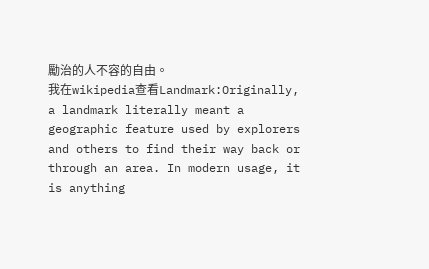勵治的人不容的自由。
我在wikipedia查看Landmark:Originally, a landmark literally meant a geographic feature used by explorers and others to find their way back or through an area. In modern usage, it is anything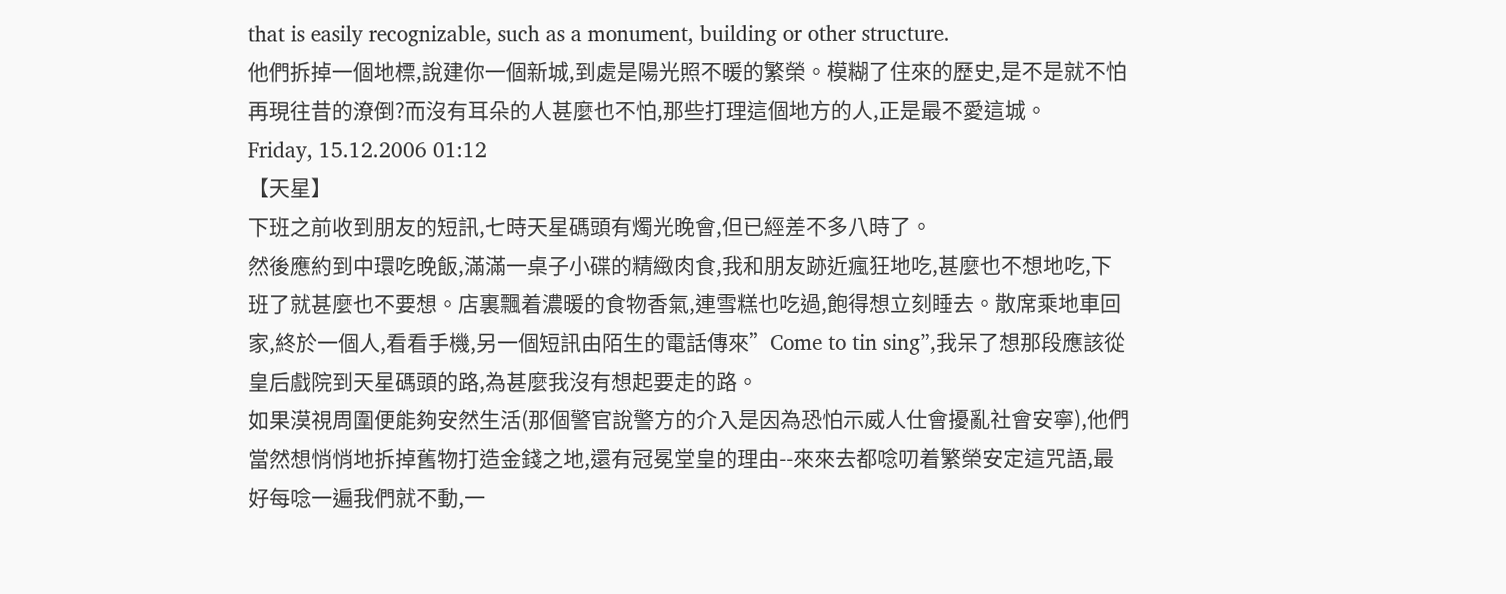that is easily recognizable, such as a monument, building or other structure.
他們拆掉一個地標,說建你一個新城,到處是陽光照不暖的繁榮。模糊了住來的歷史,是不是就不怕再現往昔的潦倒?而沒有耳朵的人甚麼也不怕,那些打理這個地方的人,正是最不愛這城。
Friday, 15.12.2006 01:12
【天星】
下班之前收到朋友的短訊,七時天星碼頭有燭光晚會,但已經差不多八時了。
然後應約到中環吃晚飯,滿滿一桌子小碟的精緻肉食,我和朋友跡近瘋狂地吃,甚麼也不想地吃,下班了就甚麼也不要想。店裏飄着濃暖的食物香氣,連雪糕也吃過,飽得想立刻睡去。散席乘地車回家,終於一個人,看看手機,另一個短訊由陌生的電話傳來”Come to tin sing”,我呆了想那段應該從皇后戲院到天星碼頭的路,為甚麼我沒有想起要走的路。
如果漠視周圍便能夠安然生活(那個警官說警方的介入是因為恐怕示威人仕會擾亂社會安寧),他們當然想悄悄地拆掉舊物打造金錢之地,還有冠冕堂皇的理由--來來去都唸叨着繁榮安定這咒語,最好每唸一遍我們就不動,一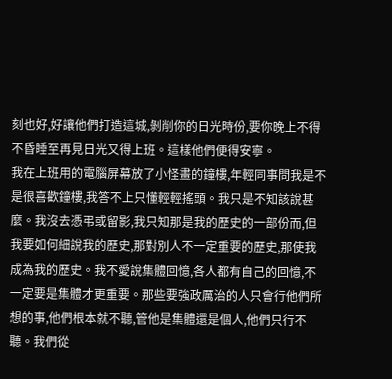刻也好,好讓他們打造這城,剝削你的日光時份,要你晚上不得不昏睡至再見日光又得上班。這樣他們便得安寧。
我在上班用的電腦屏幕放了小怪畫的鐘樓,年輕同事問我是不是很喜歡鐘樓,我答不上只懂輕輕搖頭。我只是不知該說甚麼。我沒去憑弔或留影,我只知那是我的歷史的一部份而,但我要如何細說我的歷史,那對別人不一定重要的歷史,那使我成為我的歷史。我不愛說集體回憶,各人都有自己的回憶,不一定要是集體才更重要。那些要強政厲治的人只會行他們所想的事,他們根本就不聽,管他是集體還是個人,他們只行不聽。我們從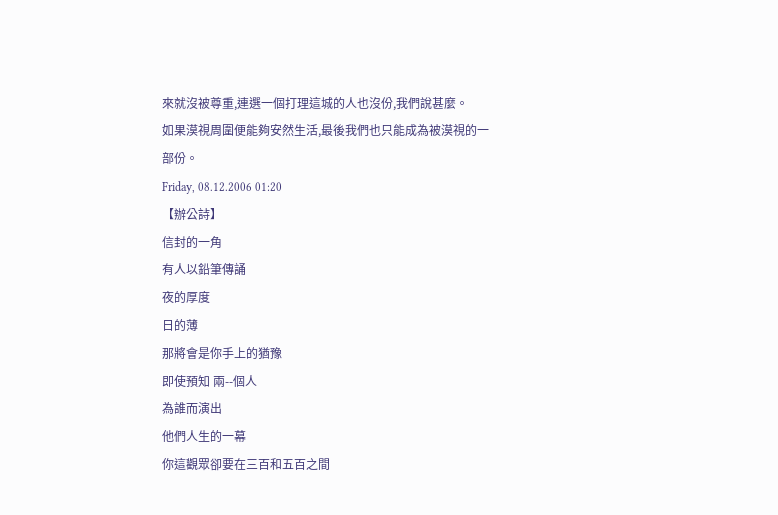來就沒被尊重,連選一個打理這城的人也沒份,我們說甚麼。
如果漠視周圍便能夠安然生活,最後我們也只能成為被漠視的一部份。
Friday, 08.12.2006 01:20
【辦公詩】
信封的一角
有人以鉛筆傳誦
夜的厚度
日的薄
那將會是你手上的猶豫
即使預知 兩--個人
為誰而演出
他們人生的一幕
你這觀眾卻要在三百和五百之間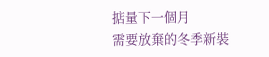掂量下一個月
需要放棄的冬季新裝